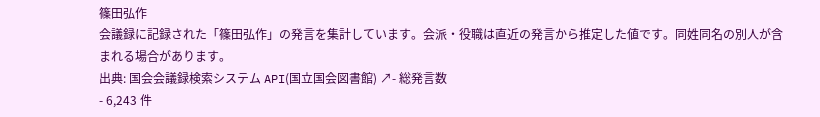篠田弘作
会議録に記録された「篠田弘作」の発言を集計しています。会派・役職は直近の発言から推定した値です。同姓同名の別人が含まれる場合があります。
出典: 国会会議録検索システム API(国立国会図書館) ↗- 総発言数
- 6,243 件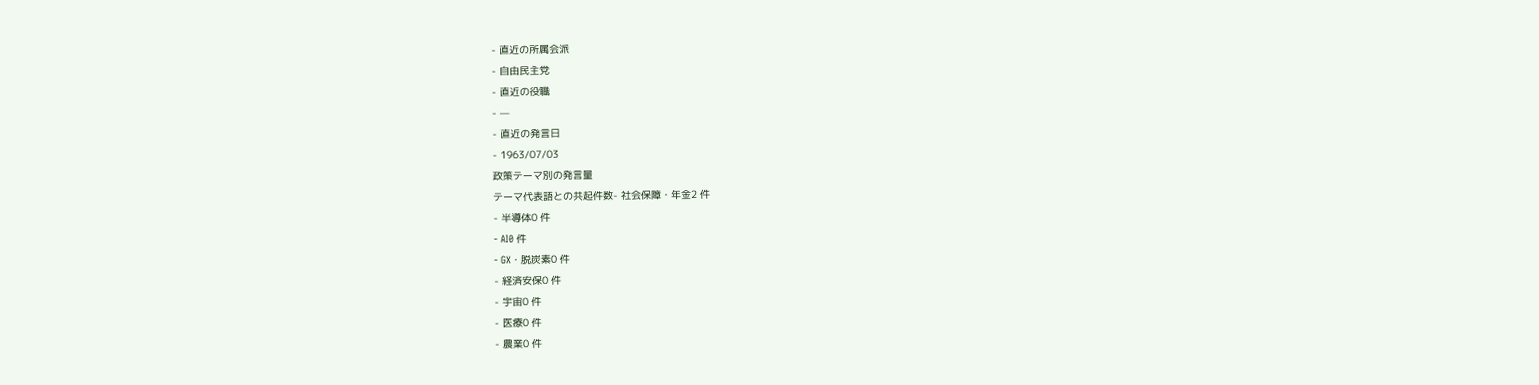- 直近の所属会派
- 自由民主党
- 直近の役職
- —
- 直近の発言日
- 1963/07/03
政策テーマ別の発言量
テーマ代表語との共起件数- 社会保障・年金2 件
- 半導体0 件
- AI0 件
- GX・脱炭素0 件
- 経済安保0 件
- 宇宙0 件
- 医療0 件
- 農業0 件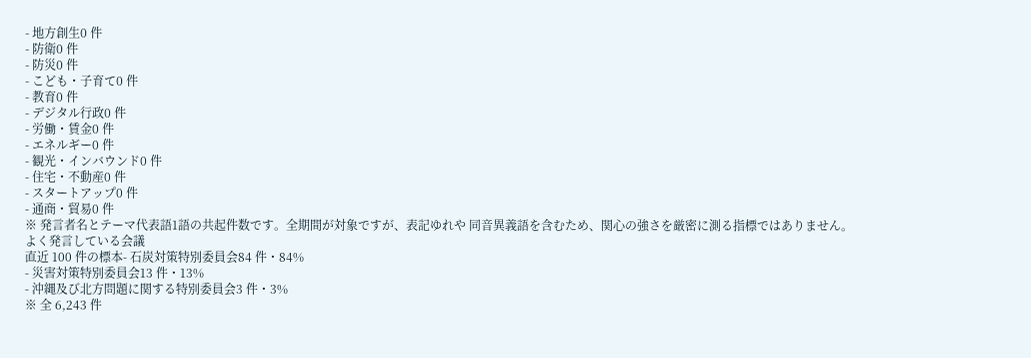- 地方創生0 件
- 防衛0 件
- 防災0 件
- こども・子育て0 件
- 教育0 件
- デジタル行政0 件
- 労働・賃金0 件
- エネルギー0 件
- 観光・インバウンド0 件
- 住宅・不動産0 件
- スタートアップ0 件
- 通商・貿易0 件
※ 発言者名とテーマ代表語1語の共起件数です。全期間が対象ですが、表記ゆれや 同音異義語を含むため、関心の強さを厳密に測る指標ではありません。
よく発言している会議
直近 100 件の標本- 石炭対策特別委員会84 件・84%
- 災害対策特別委員会13 件・13%
- 沖縄及び北方問題に関する特別委員会3 件・3%
※ 全 6,243 件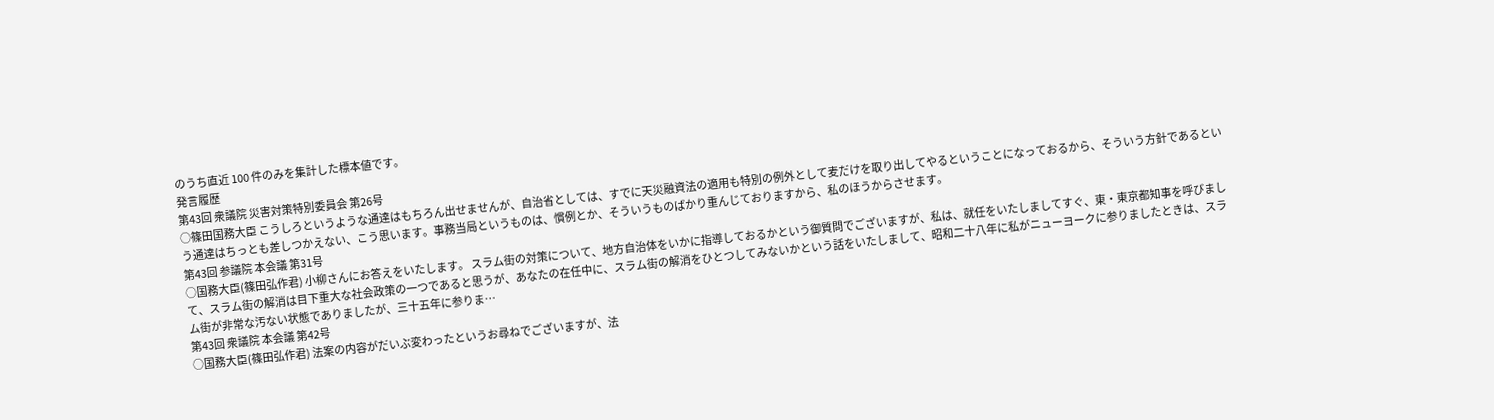のうち直近 100 件のみを集計した標本値です。
発言履歴
第43回 衆議院 災害対策特別委員会 第26号
○篠田国務大臣 こうしろというような通達はもちろん出せませんが、自治省としては、すでに天災融資法の適用も特別の例外として麦だけを取り出してやるということになっておるから、そういう方針であるという通達はちっとも差しつかえない、こう思います。事務当局というものは、慣例とか、そういうものばかり重んじておりますから、私のほうからさせます。
第43回 参議院 本会議 第31号
○国務大臣(篠田弘作君) 小柳さんにお答えをいたします。 スラム街の対策について、地方自治体をいかに指導しておるかという御質問でございますが、私は、就任をいたしましてすぐ、東・東京都知事を呼びまして、スラム街の解消は目下重大な社会政策の一つであると思うが、あなたの在任中に、スラム街の解消をひとつしてみないかという話をいたしまして、昭和二十八年に私がニューヨークに参りましたときは、スラム街が非常な汚ない状態でありましたが、三十五年に参りま…
第43回 衆議院 本会議 第42号
○国務大臣(篠田弘作君) 法案の内容がだいぶ変わったというお尋ねでございますが、法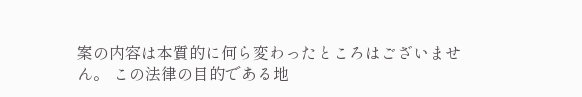案の内容は本質的に何ら変わったところはございません。 この法律の目的である地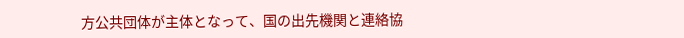方公共団体が主体となって、国の出先機関と連絡協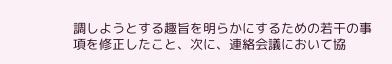調しようとする趣旨を明らかにするための若干の事項を修正したこと、次に、連絡会議において協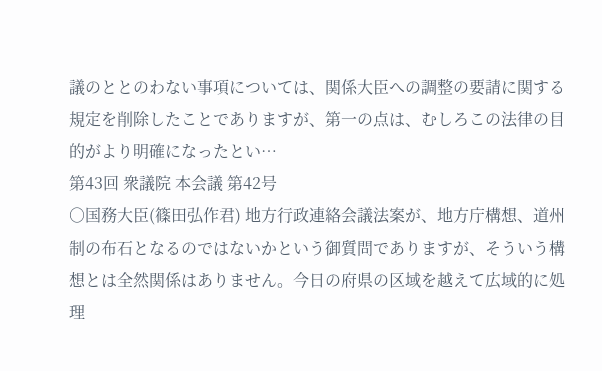議のととのわない事項については、関係大臣への調整の要請に関する規定を削除したことでありますが、第一の点は、むしろこの法律の目的がより明確になったとい…
第43回 衆議院 本会議 第42号
○国務大臣(篠田弘作君) 地方行政連絡会議法案が、地方庁構想、道州制の布石となるのではないかという御質問でありますが、そういう構想とは全然関係はありません。今日の府県の区域を越えて広域的に処理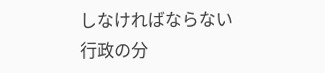しなければならない行政の分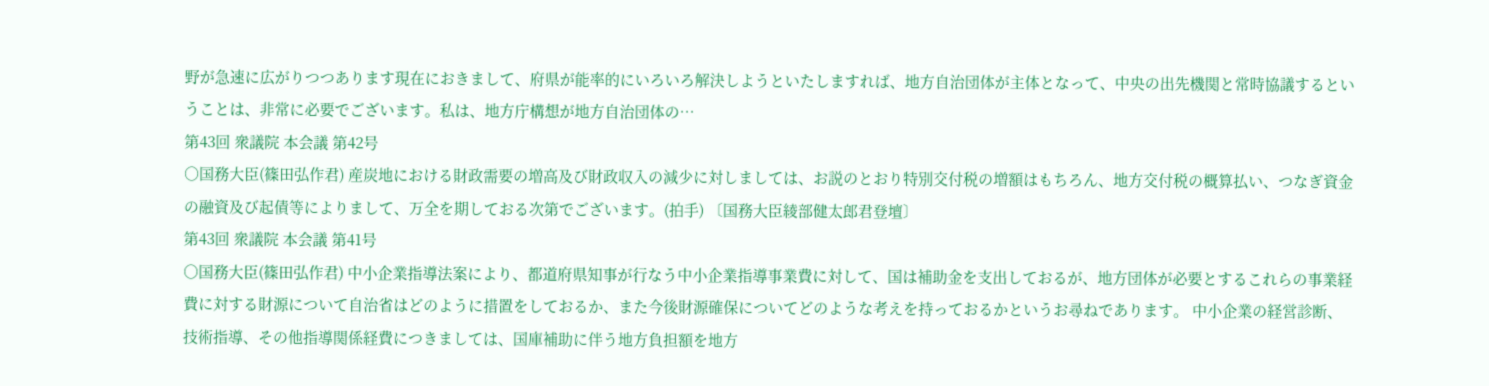野が急速に広がりつつあります現在におきまして、府県が能率的にいろいろ解決しようといたしますれば、地方自治団体が主体となって、中央の出先機関と常時協議するということは、非常に必要でございます。私は、地方庁構想が地方自治団体の…
第43回 衆議院 本会議 第42号
○国務大臣(篠田弘作君) 産炭地における財政需要の増高及び財政収入の減少に対しましては、お説のとおり特別交付税の増額はもちろん、地方交付税の概算払い、つなぎ資金の融資及び起債等によりまして、万全を期しておる次第でございます。(拍手) 〔国務大臣綾部健太郎君登壇〕
第43回 衆議院 本会議 第41号
○国務大臣(篠田弘作君) 中小企業指導法案により、都道府県知事が行なう中小企業指導事業費に対して、国は補助金を支出しておるが、地方団体が必要とするこれらの事業経費に対する財源について自治省はどのように措置をしておるか、また今後財源確保についてどのような考えを持っておるかというお尋ねであります。 中小企業の経営診断、技術指導、その他指導関係経費につきましては、国庫補助に伴う地方負担額を地方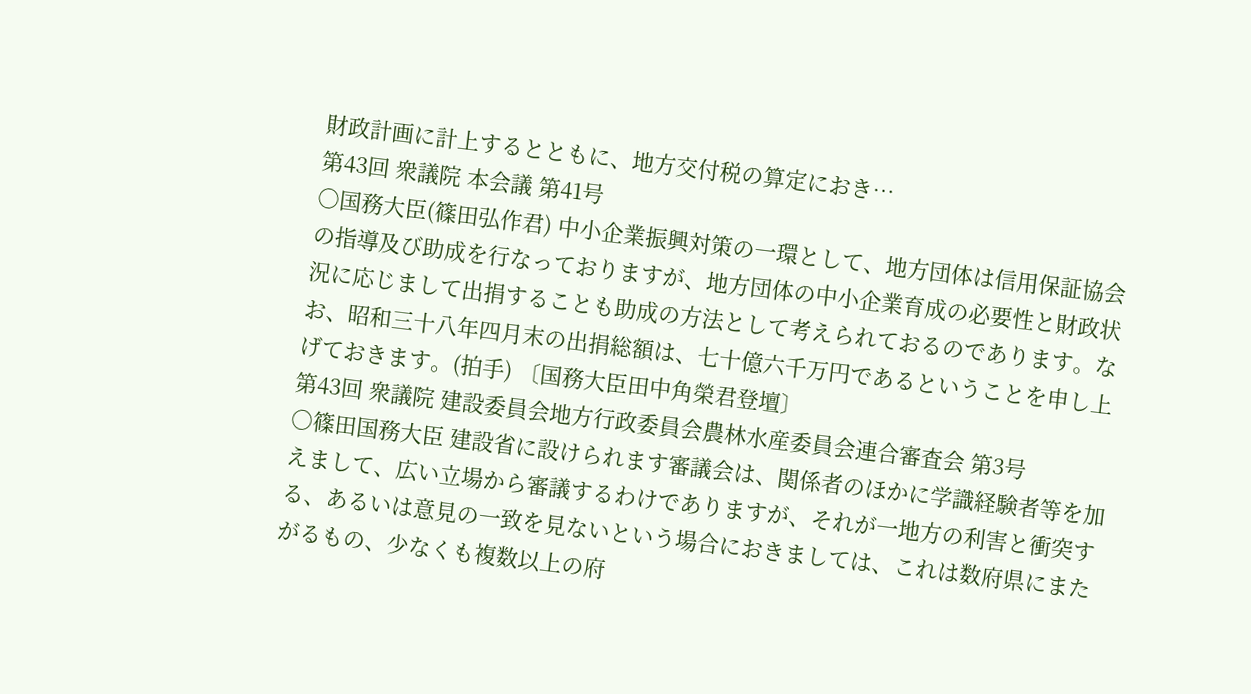財政計画に計上するとともに、地方交付税の算定におき…
第43回 衆議院 本会議 第41号
○国務大臣(篠田弘作君) 中小企業振興対策の一環として、地方団体は信用保証協会の指導及び助成を行なっておりますが、地方団体の中小企業育成の必要性と財政状況に応じまして出捐することも助成の方法として考えられておるのであります。なお、昭和三十八年四月末の出捐総額は、七十億六千万円であるということを申し上げておきます。(拍手) 〔国務大臣田中角榮君登壇〕
第43回 衆議院 建設委員会地方行政委員会農林水産委員会連合審査会 第3号
○篠田国務大臣 建設省に設けられます審議会は、関係者のほかに学識経験者等を加えまして、広い立場から審議するわけでありますが、それが一地方の利害と衝突する、あるいは意見の一致を見ないという場合におきましては、これは数府県にまたがるもの、少なくも複数以上の府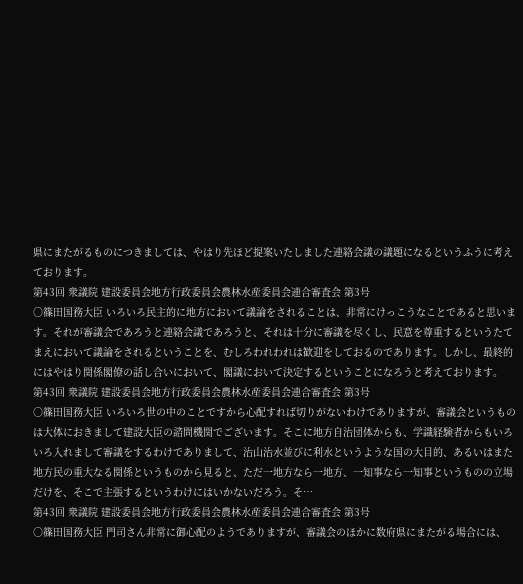県にまたがるものにつきましては、やはり先ほど提案いたしました連絡会議の議題になるというふうに考えております。
第43回 衆議院 建設委員会地方行政委員会農林水産委員会連合審査会 第3号
○篠田国務大臣 いろいろ民主的に地方において議論をされることは、非常にけっこうなことであると思います。それが審議会であろうと連絡会議であろうと、それは十分に審議を尽くし、民意を尊重するというたてまえにおいて議論をされるということを、むしろわれわれは歓迎をしておるのであります。しかし、最終的にはやはり関係閣僚の話し合いにおいて、閣議において決定するということになろうと考えております。
第43回 衆議院 建設委員会地方行政委員会農林水産委員会連合審査会 第3号
○篠田国務大臣 いろいろ世の中のことですから心配すれば切りがないわけでありますが、審議会というものは大体におきまして建設大臣の諮問機関でございます。そこに地方自治団体からも、学識経験者からもいろいろ入れまして審議をするわけでありまして、治山治水並びに利水というような国の大目的、あるいはまた地方民の重大なる関係というものから見ると、ただ一地方なら一地方、一知事なら一知事というものの立場だけを、そこで主張するというわけにはいかないだろう。そ…
第43回 衆議院 建設委員会地方行政委員会農林水産委員会連合審査会 第3号
○篠田国務大臣 門司さん非常に御心配のようでありますが、審議会のほかに数府県にまたがる場合には、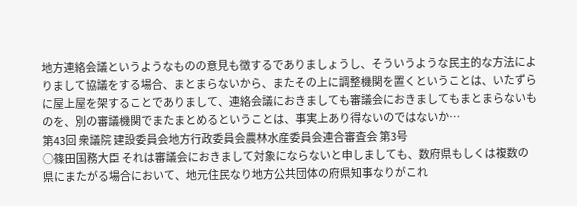地方連絡会議というようなものの意見も徴するでありましょうし、そういうような民主的な方法によりまして協議をする場合、まとまらないから、またその上に調整機関を置くということは、いたずらに屋上屋を架することでありまして、連絡会議におきましても審議会におきましてもまとまらないものを、別の審議機関でまたまとめるということは、事実上あり得ないのではないか…
第43回 衆議院 建設委員会地方行政委員会農林水産委員会連合審査会 第3号
○篠田国務大臣 それは審議会におきまして対象にならないと申しましても、数府県もしくは複数の県にまたがる場合において、地元住民なり地方公共団体の府県知事なりがこれ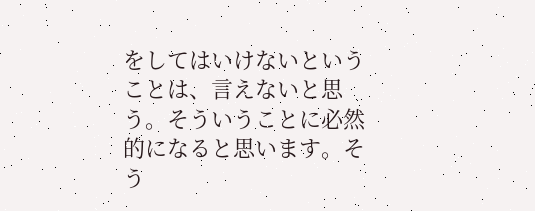をしてはいけないということは、言えないと思う。そういうことに必然的になると思います。そう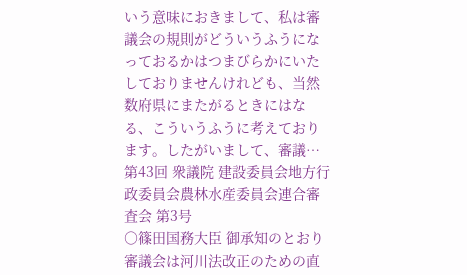いう意味におきまして、私は審議会の規則がどういうふうになっておるかはつまびらかにいたしておりませんけれども、当然数府県にまたがるときにはなる、こういうふうに考えております。したがいまして、審議…
第43回 衆議院 建設委員会地方行政委員会農林水産委員会連合審査会 第3号
○篠田国務大臣 御承知のとおり審議会は河川法改正のための直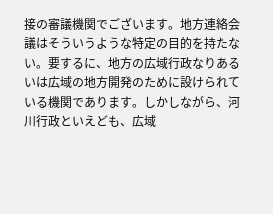接の審議機関でございます。地方連絡会議はそういうような特定の目的を持たない。要するに、地方の広域行政なりあるいは広域の地方開発のために設けられている機関であります。しかしながら、河川行政といえども、広域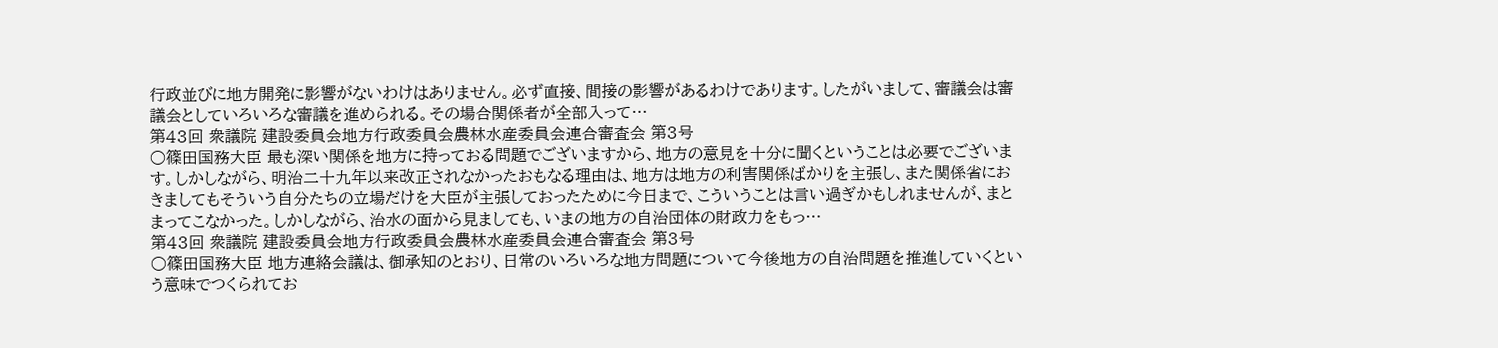行政並びに地方開発に影響がないわけはありません。必ず直接、間接の影響があるわけであります。したがいまして、審議会は審議会としていろいろな審議を進められる。その場合関係者が全部入って…
第43回 衆議院 建設委員会地方行政委員会農林水産委員会連合審査会 第3号
○篠田国務大臣 最も深い関係を地方に持っておる問題でございますから、地方の意見を十分に聞くということは必要でございます。しかしながら、明治二十九年以来改正されなかったおもなる理由は、地方は地方の利害関係ばかりを主張し、また関係省におきましてもそういう自分たちの立場だけを大臣が主張しておったために今日まで、こういうことは言い過ぎかもしれませんが、まとまってこなかった。しかしながら、治水の面から見ましても、いまの地方の自治団体の財政力をもっ…
第43回 衆議院 建設委員会地方行政委員会農林水産委員会連合審査会 第3号
○篠田国務大臣 地方連絡会議は、御承知のとおり、日常のいろいろな地方問題について今後地方の自治問題を推進していくという意味でつくられてお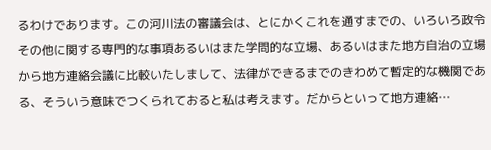るわけであります。この河川法の審議会は、とにかくこれを通すまでの、いろいろ政令その他に関する専門的な事項あるいはまた学問的な立場、あるいはまた地方自治の立場から地方連絡会議に比較いたしまして、法律ができるまでのきわめて暫定的な機関である、そういう意味でつくられておると私は考えます。だからといって地方連絡…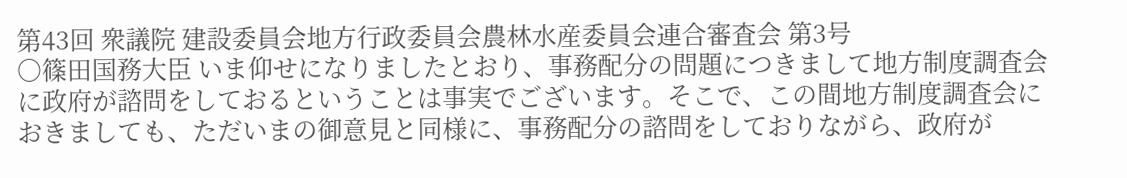第43回 衆議院 建設委員会地方行政委員会農林水産委員会連合審査会 第3号
○篠田国務大臣 いま仰せになりましたとおり、事務配分の問題につきまして地方制度調査会に政府が諮問をしておるということは事実でございます。そこで、この間地方制度調査会におきましても、ただいまの御意見と同様に、事務配分の諮問をしておりながら、政府が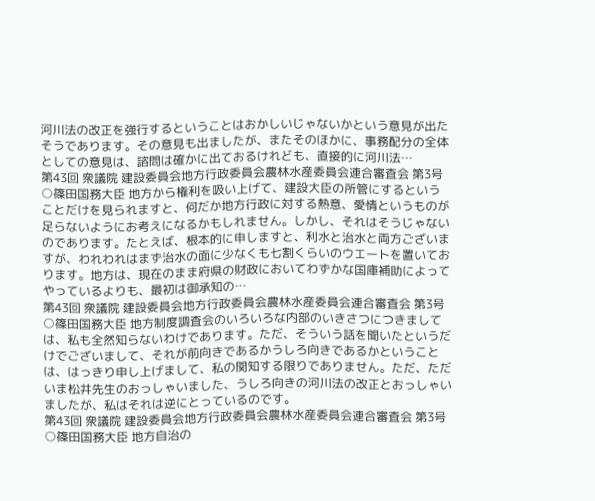河川法の改正を強行するということはおかしいじゃないかという意見が出たそうであります。その意見も出ましたが、またそのほかに、事務配分の全体としての意見は、諮問は確かに出ておるけれども、直接的に河川法…
第43回 衆議院 建設委員会地方行政委員会農林水産委員会連合審査会 第3号
○篠田国務大臣 地方から権利を吸い上げて、建設大臣の所管にするということだけを見られますと、何だか地方行政に対する熱意、愛情というものが足らないようにお考えになるかもしれません。しかし、それはそうじゃないのであります。たとえば、根本的に申しますと、利水と治水と両方ございますが、われわれはまず治水の面に少なくも七割くらいのウエートを置いております。地方は、現在のまま府県の財政においてわずかな国庫補助によってやっているよりも、最初は御承知の…
第43回 衆議院 建設委員会地方行政委員会農林水産委員会連合審査会 第3号
○篠田国務大臣 地方制度調査会のいろいろな内部のいきさつにつきましては、私も全然知らないわけであります。ただ、そういう話を聞いたというだけでございまして、それが前向きであるかうしろ向きであるかということは、はっきり申し上げまして、私の関知する限りでありません。ただ、ただいま松井先生のおっしゃいました、うしろ向きの河川法の改正とおっしゃいましたが、私はそれは逆にとっているのです。
第43回 衆議院 建設委員会地方行政委員会農林水産委員会連合審査会 第3号
○篠田国務大臣 地方自治の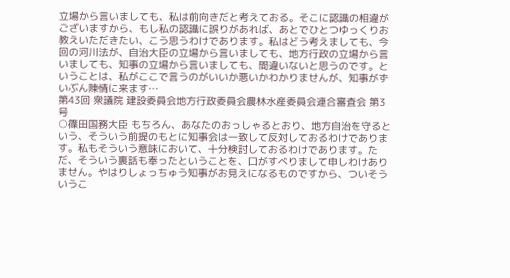立場から言いましても、私は前向きだと考えておる。そこに認識の相違がございますから、もし私の認識に誤りがあれば、あとでひとつゆっくりお教えいただきたい、こう思うわけであります。私はどう考えましても、今回の河川法が、自治大臣の立場から言いましても、地方行政の立場から言いましても、知事の立場から言いましても、間違いないと思うのです。ということは、私がここで言うのがいいか悪いかわかりませんが、知事がずいぶん陳情に来ます…
第43回 衆議院 建設委員会地方行政委員会農林水産委員会連合審査会 第3号
○篠田国務大臣 もちろん、あなたのおっしゃるとおり、地方自治を守るという、そういう前提のもとに知事会は一致して反対しておるわけであります。私もそういう意味において、十分検討しておるわけであります。ただ、そういう裏話も奉ったということを、口がすべりまして申しわけありません。やはりしょっちゅう知事がお見えになるものですから、ついそういうこ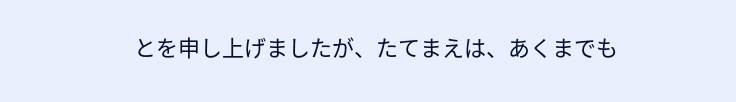とを申し上げましたが、たてまえは、あくまでも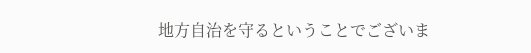地方自治を守るということでございま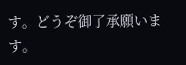す。どうぞ御了承願います。